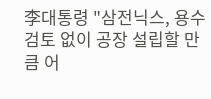李대통령 "삼전닉스, 용수 검토 없이 공장 설립할 만큼 어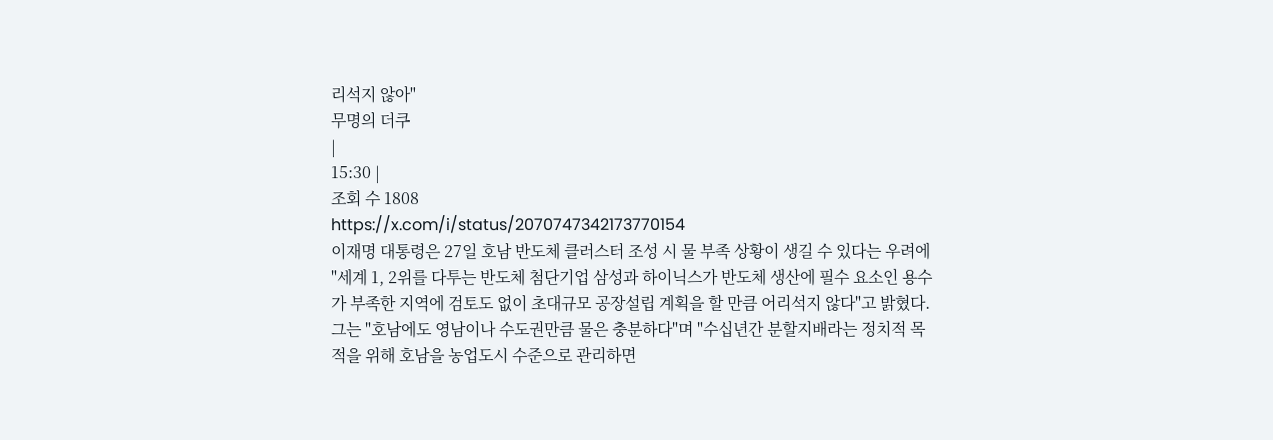리석지 않아"
무명의 더쿠
|
15:30 |
조회 수 1808
https://x.com/i/status/2070747342173770154
이재명 대통령은 27일 호남 반도체 클러스터 조성 시 물 부족 상황이 생길 수 있다는 우려에 "세계 1, 2위를 다투는 반도체 첨단기업 삼성과 하이닉스가 반도체 생산에 필수 요소인 용수가 부족한 지역에 검토도 없이 초대규모 공장설립 계획을 할 만큼 어리석지 않다"고 밝혔다.
그는 "호남에도 영남이나 수도권만큼 물은 충분하다"며 "수십년간 분할지배라는 정치적 목적을 위해 호남을 농업도시 수준으로 관리하면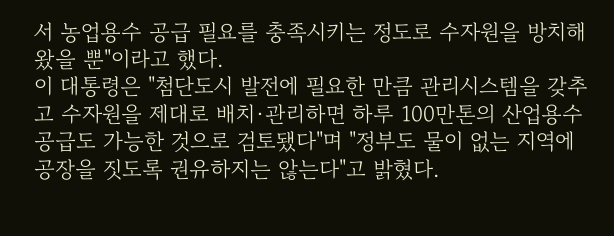서 농업용수 공급 필요를 충족시키는 정도로 수자원을 방치해왔을 뿐"이라고 했다.
이 대통령은 "첨단도시 발전에 필요한 만큼 관리시스템을 갖추고 수자원을 제대로 배치·관리하면 하루 100만톤의 산업용수 공급도 가능한 것으로 검토됐다"며 "정부도 물이 없는 지역에 공장을 짓도록 권유하지는 않는다"고 밝혔다.